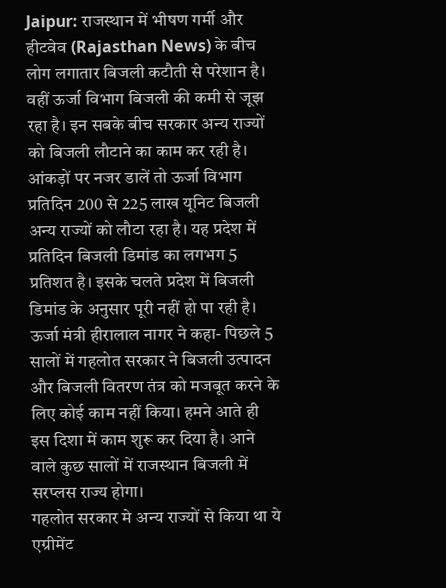Jaipur: राजस्थान में भीषण गर्मी और हीटवेव (Rajasthan News) के बीच लोग लगातार बिजली कटौती से परेशान है। वहीं ऊर्जा विभाग बिजली की कमी से जूझ रहा है। इन सबके बीच सरकार अन्य राज्यों को बिजली लौटाने का काम कर रही है। आंकड़ों पर नजर डालें तो ऊर्जा विभाग प्रतिदिन 200 से 225 लाख यूनिट बिजली अन्य राज्यों को लौटा रहा है। यह प्रदेश में प्रतिदिन बिजली डिमांड का लगभग 5 प्रतिशत है। इसके चलते प्रदेश में बिजली डिमांड के अनुसार पूरी नहीं हो पा रही है। ऊर्जा मंत्री हीरालाल नागर ने कहा- पिछले 5 सालों में गहलोत सरकार ने बिजली उत्पादन और बिजली वितरण तंत्र को मजबूत करने के लिए कोई काम नहीं किया। हमने आते ही इस दिशा में काम शुरू कर दिया है। आने वाले कुछ सालों में राजस्थान बिजली में सरप्लस राज्य होगा।
गहलोत सरकार मे अन्य राज्यों से किया था ये एग्रीमेंट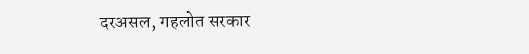दरअसल, गहलोत सरकार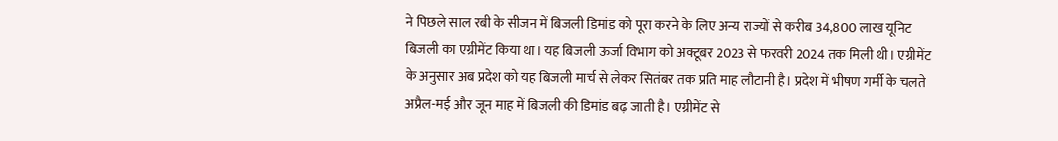ने पिछले साल रबी के सीजन में बिजली डिमांड को पूरा करने के लिए अन्य राज्यों से करीब 34,800 लाख यूनिट बिजली का एग्रीमेंट किया था। यह बिजली ऊर्जा विभाग को अक्टूबर 2023 से फरवरी 2024 तक मिली थी। एग्रीमेंट के अनुसार अब प्रदेश को यह बिजली मार्च से लेकर सितंबर तक प्रति माह लौटानी है। प्रदेश में भीषण गर्मी के चलते अप्रैल-मई और जून माह में बिजली की डिमांड बढ़ जाती है। एग्रीमेंट से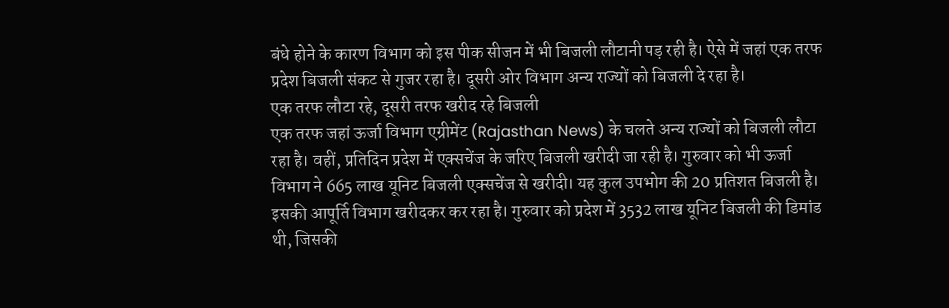बंधे होने के कारण विभाग को इस पीक सीजन में भी बिजली लौटानी पड़ रही है। ऐसे में जहां एक तरफ प्रदेश बिजली संकट से गुजर रहा है। दूसरी ओर विभाग अन्य राज्यों को बिजली दे रहा है।
एक तरफ लौटा रहे, दूसरी तरफ खरीद रहे बिजली
एक तरफ जहां ऊर्जा विभाग एग्रीमेंट (Rajasthan News) के चलते अन्य राज्यों को बिजली लौटा रहा है। वहीं, प्रतिदिन प्रदेश में एक्सचेंज के जरिए बिजली खरीदी जा रही है। गुरुवार को भी ऊर्जा विभाग ने 665 लाख यूनिट बिजली एक्सचेंज से खरीदी। यह कुल उपभोग की 20 प्रतिशत बिजली है। इसकी आपूर्ति विभाग खरीदकर कर रहा है। गुरुवार को प्रदेश में 3532 लाख यूनिट बिजली की डिमांड थी, जिसकी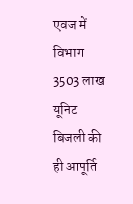एवज में विभाग 3503 लाख यूनिट बिजली की ही आपूर्ति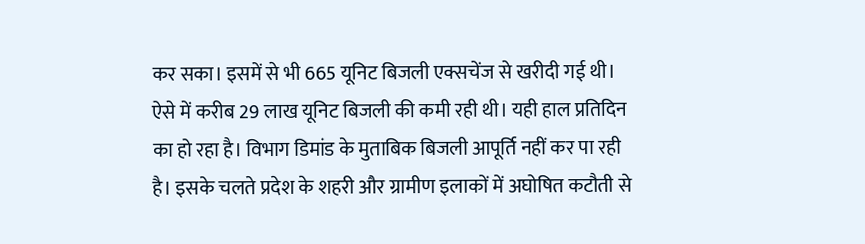कर सका। इसमें से भी 665 यूनिट बिजली एक्सचेंज से खरीदी गई थी। ऐसे में करीब 29 लाख यूनिट बिजली की कमी रही थी। यही हाल प्रतिदिन का हो रहा है। विभाग डिमांड के मुताबिक बिजली आपूर्ति नहीं कर पा रही है। इसके चलते प्रदेश के शहरी और ग्रामीण इलाकों में अघोषित कटौती से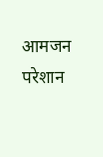आमजन परेशान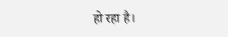हो रहा है।